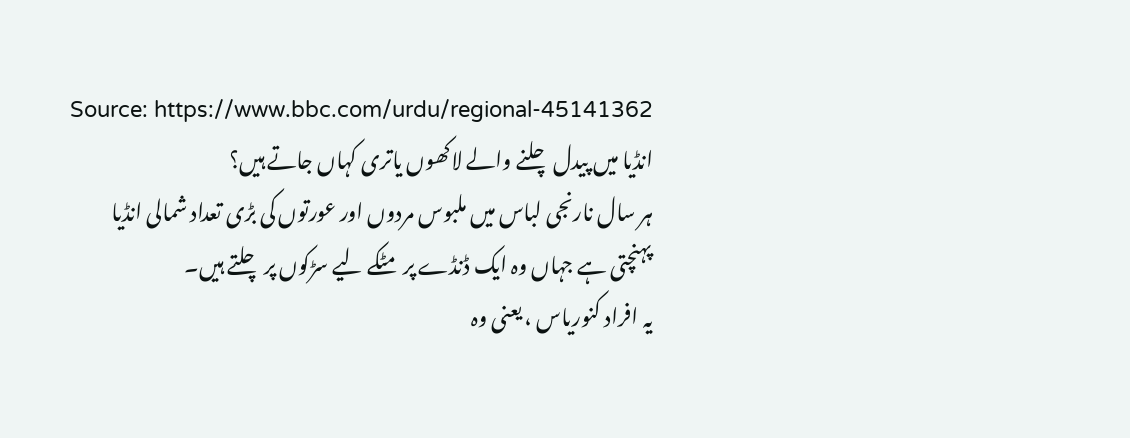Source: https://www.bbc.com/urdu/regional-45141362
انڈیا میں پیدل چلنے والے لاکھوں یاتری کہاں جاتے ہیں؟
ہر سال نارنجی لباس میں ملبوس مردوں اور عورتوں کی بڑی تعداد شمالی انڈیا پہنچتی ہے جہاں وہ ایک ڈنڈے پر مٹکے لیے سڑکوں پر چلتے ہیں۔
یہ افراد کنوریاس ، یعنی وہ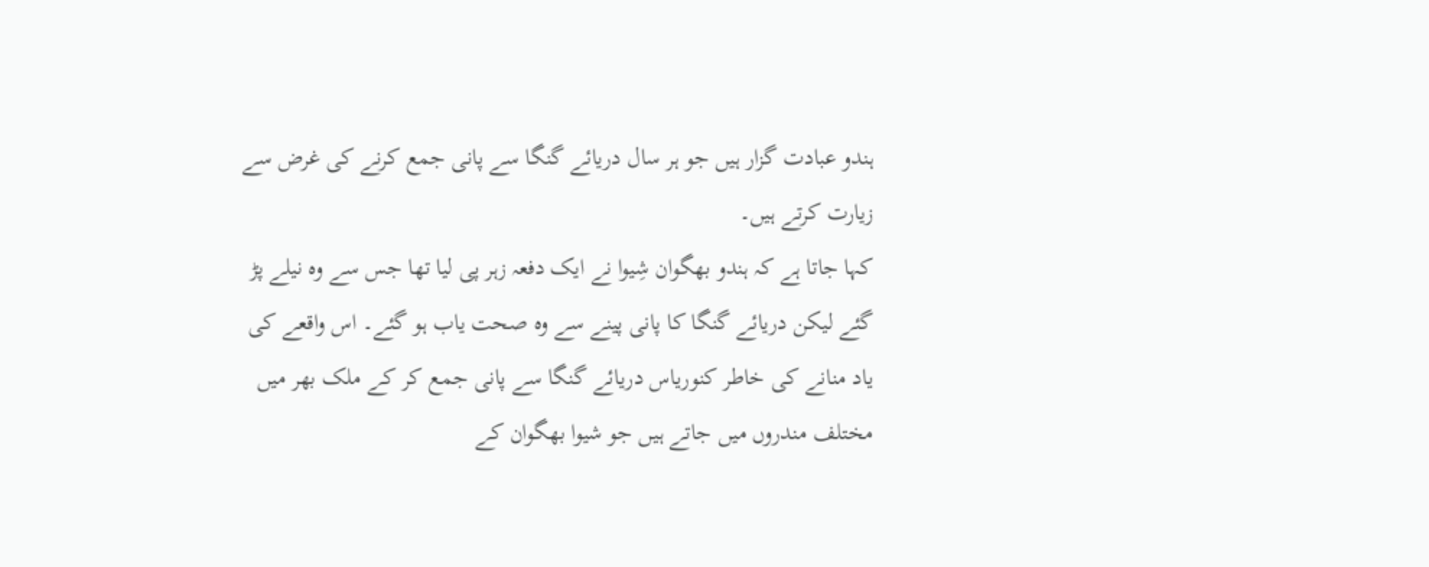ہندو عبادت گزار ہیں جو ہر سال دریائے گنگا سے پانی جمع کرنے کی غرض سے زیارت کرتے ہیں۔
کہا جاتا ہے کہ ہندو بھگوان شِیوا نے ایک دفعہ زہر پی لیا تھا جس سے وہ نیلے پڑ گئے لیکن دریائے گنگا کا پانی پینے سے وہ صحت یاب ہو گئے۔ اس واقعے کی یاد منانے کی خاطر کنوریاس دریائے گنگا سے پانی جمع کر کے ملک بھر میں مختلف مندروں میں جاتے ہیں جو شیوا بھگوان کے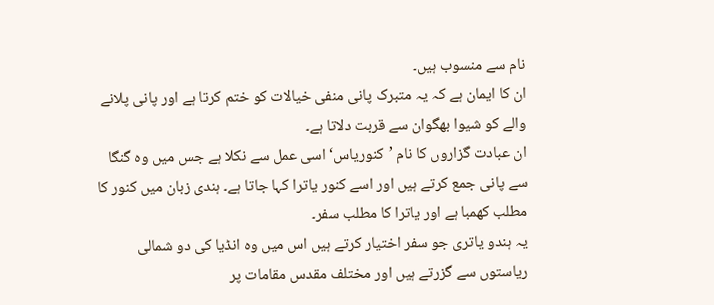نام سے منسوب ہیں۔
ان کا ایمان ہے کہ یہ متبرک پانی منفی خیالات کو ختم کرتا ہے اور پانی پلانے والے کو شیوا بھگوان سے قربت دلاتا ہے۔
ان عبادت گزاروں کا نام ’کنوریاس‘ اسی عمل سے نکلا ہے جس میں وہ گنگا سے پانی جمع کرتے ہیں اور اسے کنور یاترا کہا جاتا ہے۔ ہندی زبان میں کنور کا مطلب کھمبا ہے اور یاترا کا مطلب سفر۔
یہ ہندو یاتری جو سفر اختیار کرتے ہیں اس میں وہ انڈیا کی دو شمالی ریاستوں سے گزرتے ہیں اور مختلف مقدس مقامات پر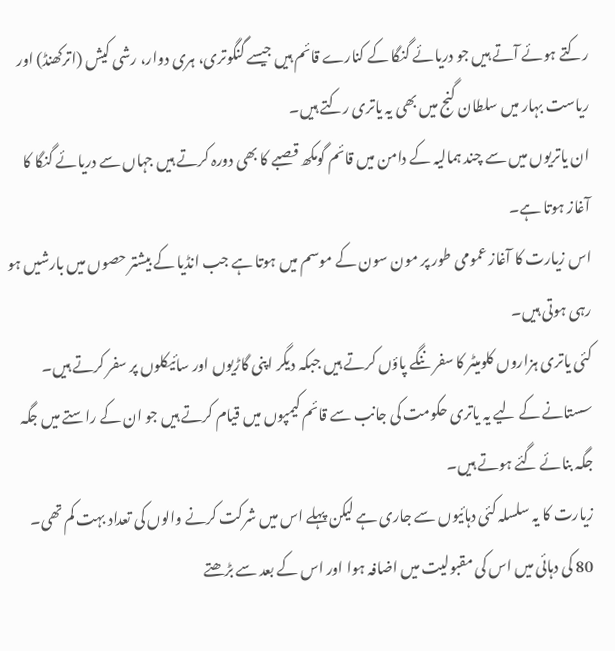رکتے ہوئے آتے ہیں جو دریائے گنگا کے کنارے قائم ہیں جیسے گنگوتری، ہری دوار، رشی کیش (اترکھنڈ) اور ریاست بہار میں سلطان گنج میں بھی یہ یاتری رکتے ہیں۔
ان یاتریوں میں سے چند ہمالیہ کے دامن میں قائم گومکھ قصبے کا بھی دورہ کرتے ہیں جہاں سے دریائے گنگا کا آغاز ہوتا ہے۔
اس زیارت کا آغاز عمومی طور پر مون سون کے موسم میں ہوتا ہے جب انڈیا کے بیشتر حصوں میں بارشیں ہو رہی ہوتی ہیں۔
کئی یاتری ہزاروں کلومیٹر کا سفر ننگے پاؤں کرتے ہیں جبکہ دیگر اپنی گاڑیوں اور سائیکلوں پر سفر کرتے ہیں۔
سستانے کے لیے یہ یاتری حکومت کی جانب سے قائم کیمپوں میں قیام کرتے ہیں جو ان کے راستے میں جگہ جگہ بنائے گئے ہوتے ہیں۔
زیارت کا یہ سلسلہ کئی دہائیوں سے جاری ہے لیکن پہلے اس میں شرکت کرنے والوں کی تعداد بہت کم تھی۔ 80 کی دہائی میں اس کی مقبولیت میں اضافہ ہوا اور اس کے بعد سے بڑھتے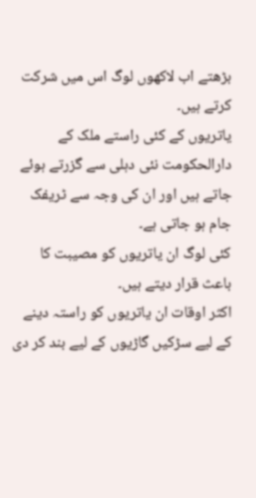بڑھتے اب لاکھوں لوگ اس میں شرکت کرتے ہیں۔
یاتریوں کے کئی راستے ملک کے دارالحکومت نئی دہلی سے گزرتے ہوئے جاتے ہیں اور ان کی وجہ سے ٹریفک جام ہو جاتی ہے۔
کئی لوگ ان یاتریوں کو مصیبت کا باعث قرار دیتے ہیں۔
اکثر اوقات ان یاتریوں کو راستہ دینے کے لیے سڑکیں گاڑیوں کے لیے بند کر دی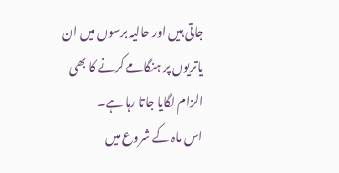جاتی ہیں اور حالیہ برسوں میں ان یاتریوں پر ہنگامے کرنے کا بھی الزام لگایا جاتا رہا ہے۔
اس ماہ کے شروع میں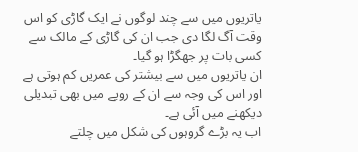یاتریوں میں سے چند لوگوں نے ایک گاڑی کو اس وقت آگ لگا دی جب ان کی گاڑی کے مالک سے کسی بات پر جھگڑا ہو گیا۔
ان یاتریوں میں سے بیشتر کی عمریں کم ہوتی ہے اور اس کی وجہ سے ان کے رویے میں بھی تبدیلی دیکھنے میں آئی ہے۔
اب یہ بڑے گروہوں کی شکل میں چلتے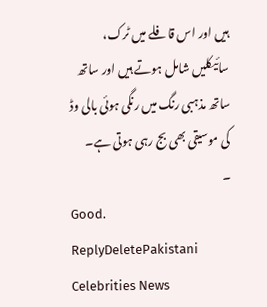ہیں اور اس قافلے میں ٹرک، سائیکلیں شامل ہوتے ہیں اور ساتھ ساتھ مذہبی رنگ میں رنگی ہوئی بالی وڈ کی موسیقی بھی بج رہی ہوتی ہے۔
۔
Good.
ReplyDeletePakistani Celebrities News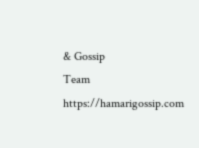& Gossip
Team https://hamarigossip.com